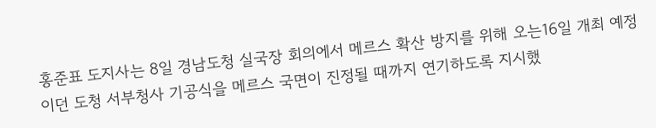홍준표 도지사는 8일 경남도청 실국장 회의에서 메르스 확산 방지를 위해 오는16일 개최 예정이던 도청 서부청사 기공식을 메르스 국면이 진정될 때까지 연기하도록 지시했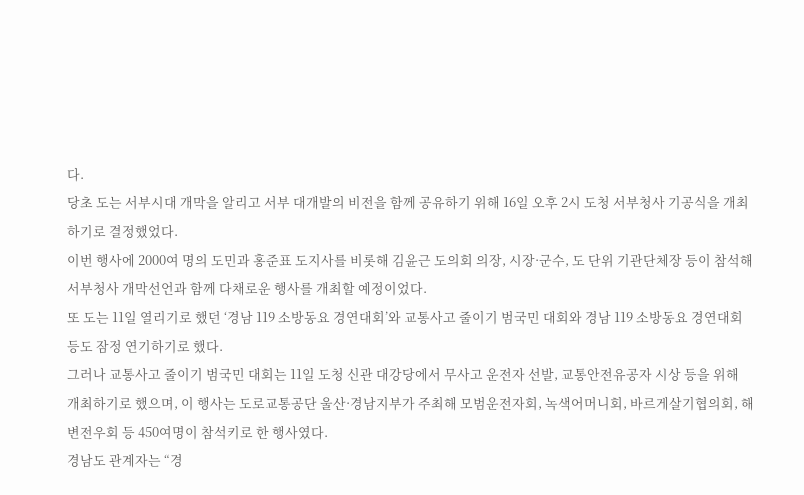다.
당초 도는 서부시대 개막을 알리고 서부 대개발의 비전을 함께 공유하기 위해 16일 오후 2시 도청 서부청사 기공식을 개최하기로 결정했었다.
이번 행사에 2000여 명의 도민과 홍준표 도지사를 비롯해 김윤근 도의회 의장, 시장·군수, 도 단위 기관단체장 등이 참석해 서부청사 개막선언과 함께 다채로운 행사를 개최할 예정이었다.
또 도는 11일 열리기로 했던 ‘경남 119 소방동요 경연대회’와 교통사고 줄이기 범국민 대회와 경남 119 소방동요 경연대회등도 잠정 연기하기로 했다.
그러나 교통사고 줄이기 범국민 대회는 11일 도청 신관 대강당에서 무사고 운전자 선발, 교통안전유공자 시상 등을 위해 개최하기로 했으며, 이 행사는 도로교통공단 울산·경남지부가 주최해 모범운전자회, 녹색어머니회, 바르게살기협의회, 해변전우회 등 450여명이 참석키로 한 행사였다.
경남도 관계자는 “경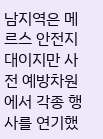남지역은 메르스 안전지대이지만 사전 예방차원에서 각종 행사를 연기했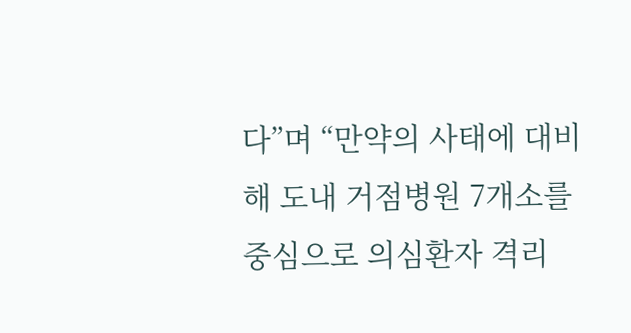다”며 “만약의 사태에 대비해 도내 거점병원 7개소를 중심으로 의심환자 격리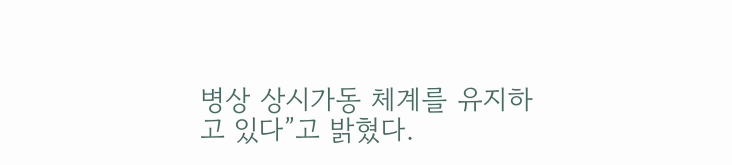병상 상시가동 체계를 유지하고 있다”고 밝혔다.